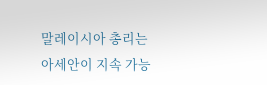말레이시아 총리는 아세안이 지속 가능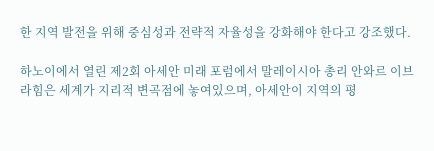한 지역 발전을 위해 중심성과 전략적 자율성을 강화해야 한다고 강조했다.

하노이에서 열린 제2회 아세안 미래 포럼에서 말레이시아 총리 안와르 이브라힘은 세계가 지리적 변곡점에 놓여있으며, 아세안이 지역의 평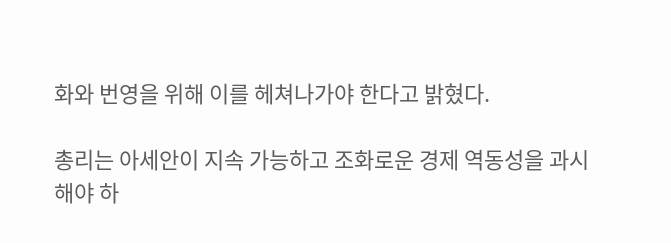화와 번영을 위해 이를 헤쳐나가야 한다고 밝혔다.

총리는 아세안이 지속 가능하고 조화로운 경제 역동성을 과시해야 하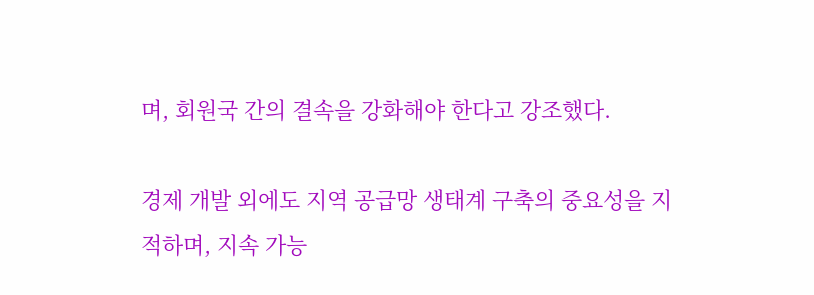며, 회원국 간의 결속을 강화해야 한다고 강조했다.

경제 개발 외에도 지역 공급망 생태계 구축의 중요성을 지적하며, 지속 가능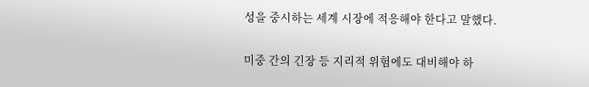성을 중시하는 세계 시장에 적응해야 한다고 말했다.

미중 간의 긴장 등 지리적 위험에도 대비해야 하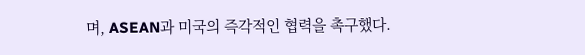며, ASEAN과 미국의 즉각적인 협력을 촉구했다.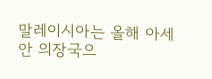말레이시아는 올해 아세안 의장국으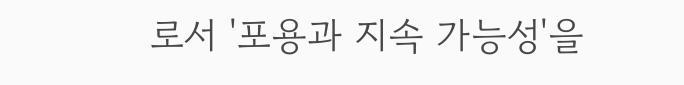로서 '포용과 지속 가능성'을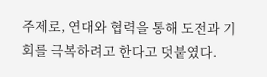주제로, 연대와 협력을 통해 도전과 기회를 극복하려고 한다고 덧붙였다.